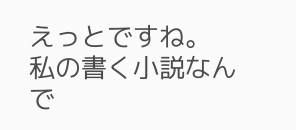えっとですね。
私の書く小説なんで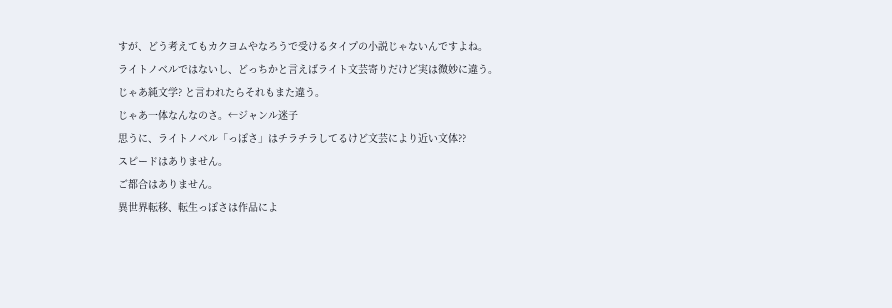すが、どう考えてもカクヨムやなろうで受けるタイプの小説じゃないんですよね。
ライトノベルではないし、どっちかと言えばライト文芸寄りだけど実は微妙に違う。
じゃあ純文学? と言われたらそれもまた違う。
じゃあ一体なんなのさ。←ジャンル迷子
思うに、ライトノベル「っぽさ」はチラチラしてるけど文芸により近い文体??
スピードはありません。
ご都合はありません。
異世界転移、転生っぽさは作品によ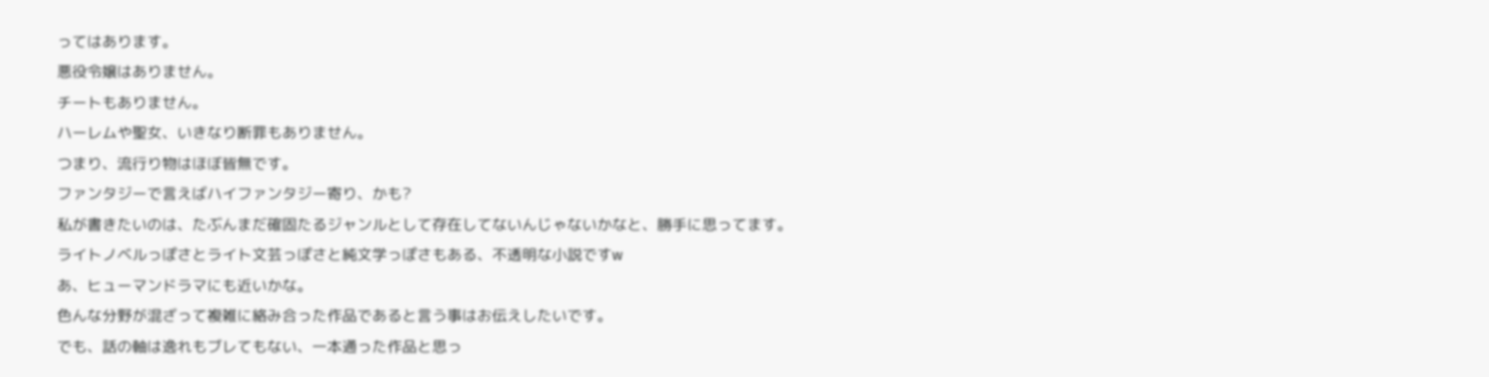ってはあります。
悪役令嬢はありません。
チートもありません。
ハーレムや聖女、いきなり断罪もありません。
つまり、流行り物はほぼ皆無です。
ファンタジーで言えばハイファンタジー寄り、かも?
私が書きたいのは、たぶんまだ確固たるジャンルとして存在してないんじゃないかなと、勝手に思ってます。
ライトノベルっぽさとライト文芸っぽさと純文学っぽさもある、不透明な小説ですw
あ、ヒューマンドラマにも近いかな。
色んな分野が混ざって複雑に絡み合った作品であると言う事はお伝えしたいです。
でも、話の軸は逸れもブレてもない、一本通った作品と思っ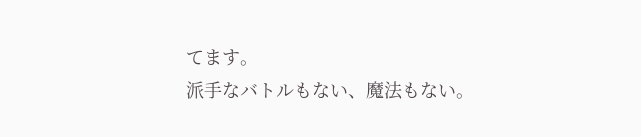てます。
派手なバトルもない、魔法もない。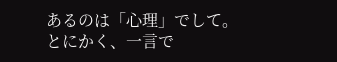あるのは「心理」でして。
とにかく、一言で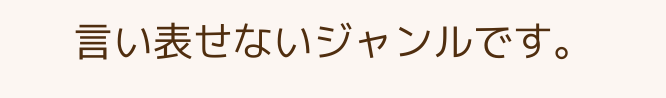言い表せないジャンルです。